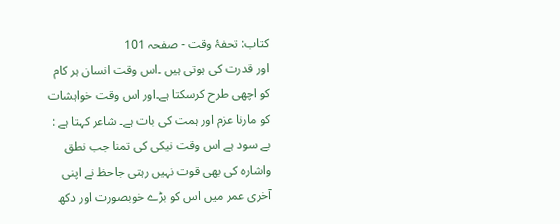کتاب: تحفۂ وقت - صفحہ 101
اور قدرت کی ہوتی ہیں ۔اس وقت انسان ہر کام کو اچھی طرح کرسکتا ہے۔اور اس وقت خواہشات کو مارنا عزم اور ہمت کی بات ہے۔ شاعر کہتا ہے : بے سود ہے اس وقت نیکی کی تمنا جب نطق واشارہ کی بھی قوت نہیں رہتی جاحظ نے اپنی آخری عمر میں اس کو بڑے خوبصورت اور دکھ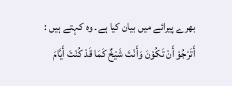بھرے پیرائے میں بیان کیا ہے۔ وہ کہتے ہیں : أَتَرْجُوْ أَنْ تَکُوْنَ وَأَنْتَ شَیْخٌ کَمَا قَدْ کُنْتَ أَیَّامَ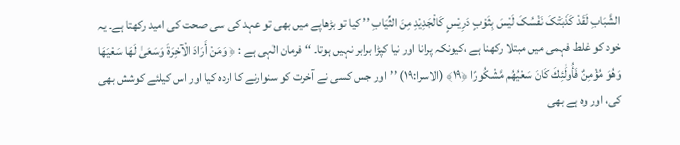الشَّبَابِ لَقَدْ کَذَبَتْکَ نَفْسُکَ لَیْسَ بِثَوْبٍ دَرِیْسٍ کَالْجَدِیْدِ مِنَ الثِّیَابِ ’’ کیا تو بڑھاپے میں بھی تو عہد کی سی صحت کی امید رکھتا ہے۔ یہ خود کو غلط فہمی میں مبتلا رکھنا ہے ،کیونکہ پرانا اور نیا کپڑا برابر نہیں ہوتا۔ ‘‘ فرمان الٰہی ہے : ﴿ وَمَنْ أَرَادَ الْآخِرَةَ وَسَعَىٰ لَهَا سَعْيَهَا وَهُوَ مُؤْمِنٌ فَأُولَٰئِكَ كَانَ سَعْيُهُم مَّشْكُورًا ﴿١٩﴾ (الاسرا:۱۹) ’’اور جس کسی نے آخرت کو سنوارنے کا اردہ کیا اور اس کیلئے کوشش بھی کی، اور وہ ہے بھی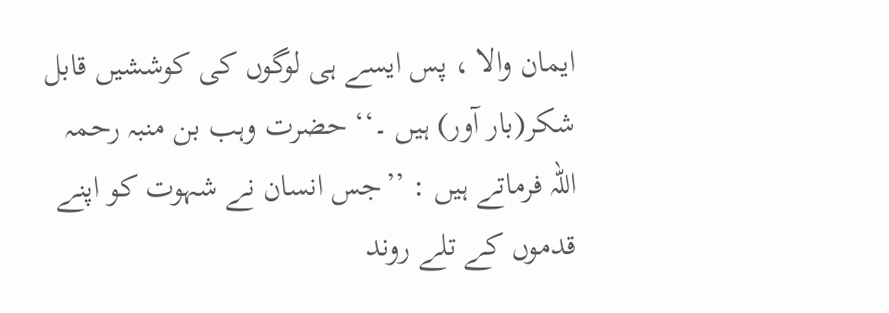ایمان والا ، پس ایسے ہی لوگوں کی کوششیں قابل شکر(بار آور) ہیں ۔‘‘ حضرت وہب بن منبہ رحمہ اللہ فرماتے ہیں : ’’جس انسان نے شہوت کو اپنے قدموں کے تلے روند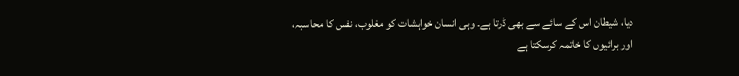دیا، شیطان اس کے سائے سے بھی ڈرتا ہے۔ وہی انسان خواہشات کو مغلوب، نفس کا محاسبہ، اور برائیوں کا خاتمہ کرسکتا ہے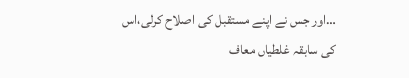…اور جس نے اپنے مستقبل کی اصلاح کرلی،اس کی سابقہ غلطیاں معاف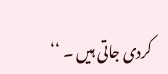کردی جاتی ہیں ۔ ‘‘